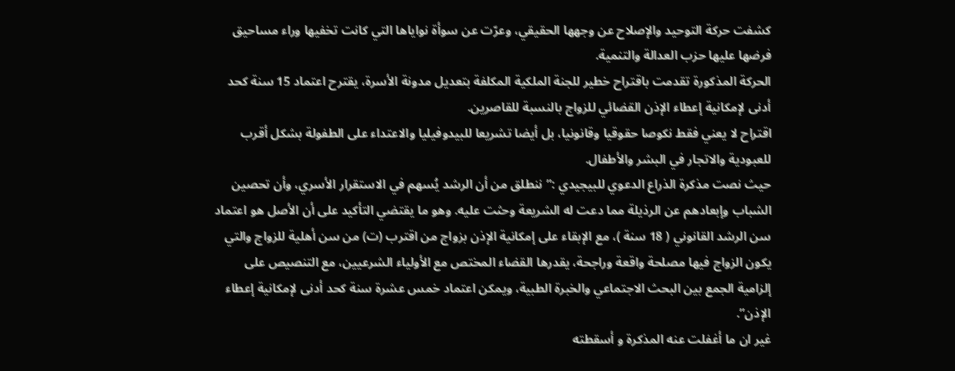كشفت حركة التوحيد والإصلاح عن وجهها الحقيقي، وعرّت عن سوأة نواياها التي كانت تخفيها وراء مساحيق فرضها عليها حزب العدالة والتنمية.
الحركة المذكورة تقدمت باقتراح خطير للجنة الملكية المكلفة بتعديل مدونة الأسرة، يقترح اعتماد 15 سنة كحد أدنى لإمكانية إعطاء الإذن القضائي للزواج بالنسبة للقاصرين.
اقتراح لا يعني فقط نكوصا حقوقيا وقانونيا، بل أيضا تشريعا للبيدوفيليا والاعتداء على الطفولة بشكل أقرب للعبودية والاتجار في البشر والأطفال.
حيث نصت مذكرة الذراع الدعوي للبيجيدي :”ننطلق من أن الرشد يُسهم في الاستقرار الأسري، وأن تحصين الشباب وإبعادهم عن الرذيلة مما دعت له الشريعة وحثت عليه. وهو ما يقتضي التأكيد على أن الأصل هو اعتماد سن الرشد القانوني ( 18 سنة )، مع الإبقاء على إمكانية الإذن بزواج من اقترب (ت) من سن أهلية للزواج والتي يكون الزواج فيها مصلحة واقعة وراجحة، يقدرها القضاء المختص مع الأولياء الشرعيين، مع التنصيص على إلزامية الجمع بين البحث الاجتماعي والخبرة الطبية، ويمكن اعتماد خمس عشرة سنة كحد أدنى لإمكانية إعطاء الإذن”.
غير ان ما أغفلت عنه المذكرة و أسقطته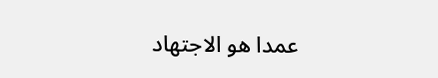عمدا هو الاجتهاد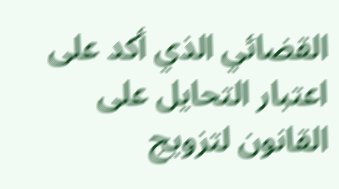القضائي الذي أكد على اعتبار التحايل على القانون لتزويج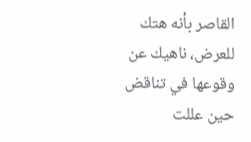القاصر بأنه هتك للعرض، ناهيك عن وقوعها في تناقض حين عللت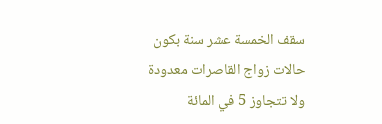سقف الخمسة عشر سنة بكون حالات زواج القاصرات معدودة ولا تتجاوز 5 في المائة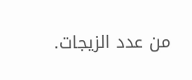من عدد الزيجات.